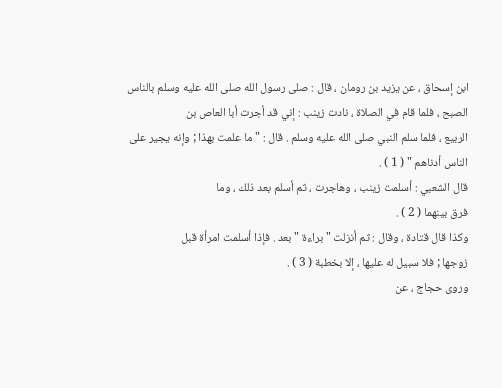ابن إسحاق ، عن يزيد بن رومان ، قال : صلى رسول الله صلى الله عليه وسلم بالناس
الصبح ، فلما قام في الصلاة ، نادت زينب : إني قد أجرت أبا العاص بن
الربيع ، فلما سلم النبي صلى الله عليه وسلم . قال : " ما علمت بهذا ; وإنه يجير على
الناس أدناهم " ( 1 ) .
قال الشعبي : أسلمت زينب ، وهاجرت ، ثم أسلم بعد ذلك ، وما
فرق بينهما ( 2 ) .
وكذا قال قتادة ، وقال : ثم أنزلت " براءة " بعد . فإذا أسلمت امرأة قبل
زوجها ; فلا سبيل له عليها ، إلا بخطبة ( 3 ) .
وروى حجاج ، عن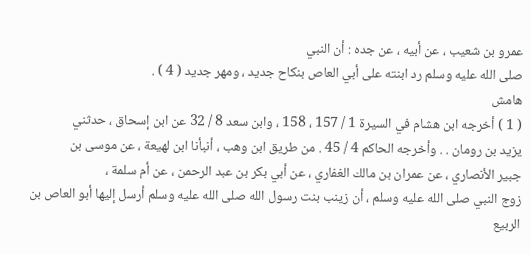عمرو بن شعيب ، عن أبيه ، عن جده : أن النبي
صلى الله عليه وسلم رد ابنته على أبي العاص بنكاح جديد ، ومهر جديد ( 4 ) .
هامش
( 1 ) أخرجه ابن هشام في السيرة 1 / 157 ، 158 ، وابن سعد 8 / 32 عن ابن إسحاق ، حدثني
يزيد بن رومان . . وأخرجه الحاكم 4 / 45 . من طريق ابن وهب ، أنبأنا ابن لهيعة ، عن موسى بن
جبير الأنصاري ، عن عمران بن مالك الغفاري ، عن أبي بكر بن عبد الرحمن ، عن أم سلمة ،
زوج النبي صلى الله عليه وسلم ، أن زينب بنت رسول الله صلى الله عليه وسلم أرسل إليها أبو العاص بن الربيع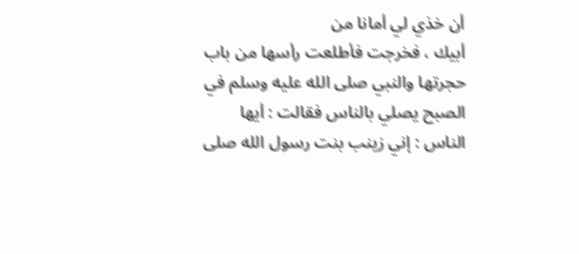أن خذي لي أمانا من
أبيك ، فخرجت فأطلعت رأسها من باب حجرتها والنبي صلى الله عليه وسلم في الصبح يصلي بالناس فقالت : أيها
الناس : إني زينب بنت رسول الله صلى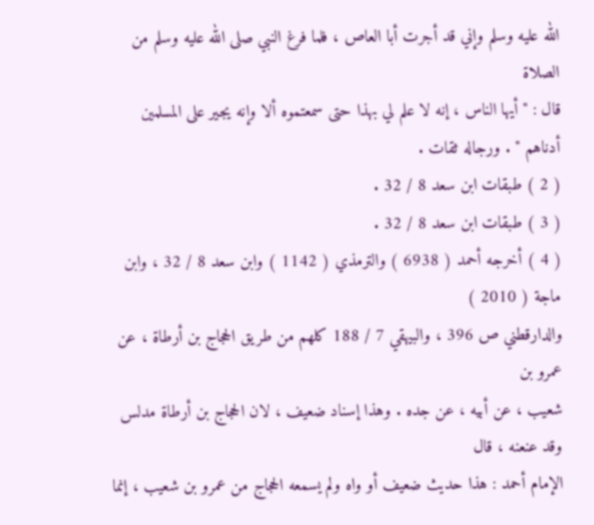الله عليه وسلم وإني قد أجرت أبا العاص ، فلما فرغ النبي صلى الله عليه وسلم من الصلاة
قال : " أيها الناس ، إنه لا علم لي بهذا حتى سمعتموه ألا وإنه يجير على المسلمين
أدناهم " . ورجاله ثقات .
( 2 ) طبقات ابن سعد 8 / 32 .
( 3 ) طبقات ابن سعد 8 / 32 .
( 4 ) أخرجه أحمد ( 6938 ) والترمذي ( 1142 ) وابن سعد 8 / 32 ، وابن ماجة ( 2010 )
والدارقطني ص 396 ، والبيهقي 7 / 188 كلهم من طريق الحجاج بن أرطاة ، عن عمرو بن
شعيب ، عن أبيه ، عن جده . وهذا إسناد ضعيف ، لان الحجاج بن أرطاة مدلس وقد عنعنه ، قال
الإمام أحمد : هذا حديث ضعيف أو واه ولم يسمعه الحجاج من عمرو بن شعيب ، إنما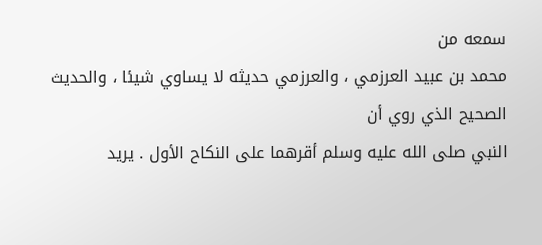سمعه من
محمد بن عبيد العرزمي ، والعرزمي حديثه لا يساوي شيئا ، والحديث الصحيح الذي روي أن
النبي صلى الله عليه وسلم أقرهما على النكاح الأول . يريد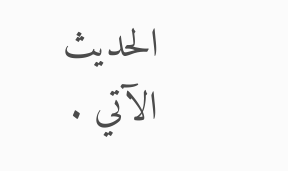الحديث الآتي .